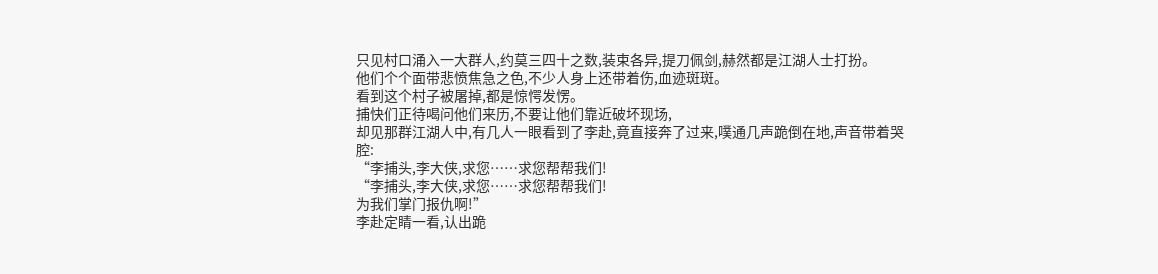只见村口涌入一大群人,约莫三四十之数,装束各异,提刀佩剑,赫然都是江湖人士打扮。
他们个个面带悲愤焦急之色,不少人身上还带着伤,血迹斑斑。
看到这个村子被屠掉,都是惊愕发愣。
捕快们正待喝问他们来历,不要让他们靠近破坏现场,
却见那群江湖人中,有几人一眼看到了李赴,竟直接奔了过来,噗通几声跪倒在地,声音带着哭腔:
“李捕头,李大侠,求您……求您帮帮我们!
“李捕头,李大侠,求您……求您帮帮我们!
为我们掌门报仇啊!”
李赴定睛一看,认出跪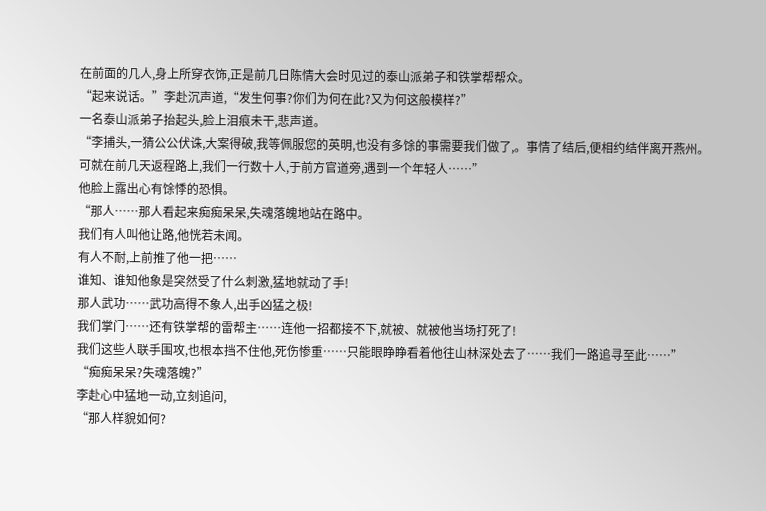在前面的几人,身上所穿衣饰,正是前几日陈情大会时见过的泰山派弟子和铁掌帮帮众。
“起来说话。”李赴沉声道,“发生何事?你们为何在此?又为何这般模样?”
一名泰山派弟子抬起头,脸上泪痕未干,悲声道。
“李捕头,一猜公公伏诛,大案得破,我等佩服您的英明,也没有多馀的事需要我们做了,。事情了结后,便相约结伴离开燕州。
可就在前几天返程路上,我们一行数十人,于前方官道旁,遇到一个年轻人……”
他脸上露出心有馀悸的恐惧。
“那人……那人看起来痴痴呆呆,失魂落魄地站在路中。
我们有人叫他让路,他恍若未闻。
有人不耐,上前推了他一把……
谁知、谁知他象是突然受了什么刺激,猛地就动了手!
那人武功……武功高得不象人,出手凶猛之极!
我们掌门……还有铁掌帮的雷帮主……连他一招都接不下,就被、就被他当场打死了!
我们这些人联手围攻,也根本挡不住他,死伤惨重……只能眼睁睁看着他往山林深处去了……我们一路追寻至此……”
“痴痴呆呆?失魂落魄?”
李赴心中猛地一动,立刻追问,
“那人样貌如何?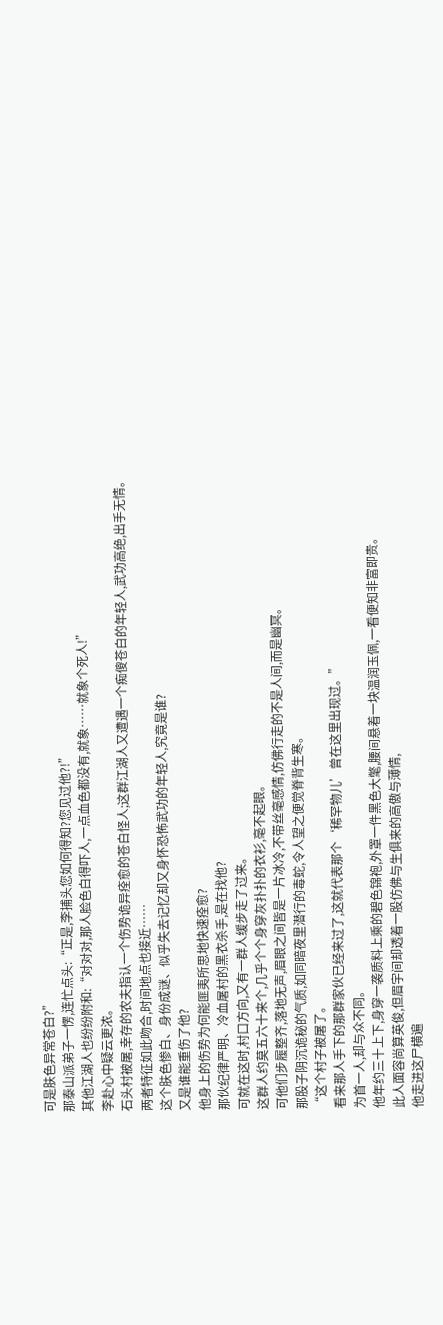可是肤色异常苍白?”
那泰山派弟子一愣,连忙点头:“正是,李捕头您如何得知?您见过他?!”
其他江湖人也纷纷附和:“对对对,那人脸色白得吓人,一点血色都没有,就象……就象个死人!”
李赴心中疑云更浓。
石头村被屠,幸存的农夫指认一个伤势诡异痊愈的苍白怪人;这群江湖人又遭遇一个痴傻苍白的年轻人,武功高绝,出手无情。
两者特征如此吻合,时间地点也接近……
这个肤色惨白、身份成谜、似乎失去记忆却又身怀恐怖武功的年轻人,究竟是谁?
又是谁能重伤了他?
他身上的伤势为何能匪夷所思地快速痊愈?
那伙纪律严明、冷血屠村的黑衣杀手,是在找他?
可就在这时,村口方向,又有一群人缓步走了过来。
这群人约莫五六十来个,几乎个个身穿灰扑扑的衣衫,毫不起眼。
可他们步履整齐,落地无声,眉眼之间皆是一片冰冷,不带丝毫感情,仿佛行走的不是人间,而是幽冥。
那股子阴沉诡秘的气质,如同暗夜里潜行的毒蛇,令人望之便觉脊背生寒。
“这个村子被屠了。
看来那人手下的那群家伙已经来过了,这就代表那个‘稀罕物儿’曾在这里出现过。”
为首一人,却与众不同。
他年约三十上下,身穿一袭质料上乘的碧色锦袍,外罩一件黑色大氅,腰间悬着一块温润玉佩,一看便知非富即贵。
此人面容尚算英俊,但眉宇间却透着一股仿佛与生俱来的高傲与薄情,
他走进这尸横遍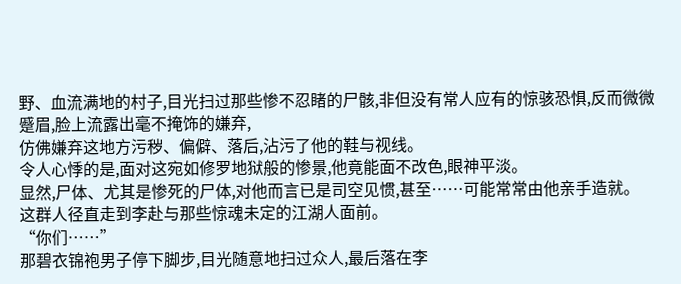野、血流满地的村子,目光扫过那些惨不忍睹的尸骸,非但没有常人应有的惊骇恐惧,反而微微蹙眉,脸上流露出毫不掩饰的嫌弃,
仿佛嫌弃这地方污秽、偏僻、落后,沾污了他的鞋与视线。
令人心悸的是,面对这宛如修罗地狱般的惨景,他竟能面不改色,眼神平淡。
显然,尸体、尤其是惨死的尸体,对他而言已是司空见惯,甚至……可能常常由他亲手造就。
这群人径直走到李赴与那些惊魂未定的江湖人面前。
“你们……”
那碧衣锦袍男子停下脚步,目光随意地扫过众人,最后落在李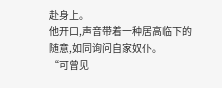赴身上。
他开口,声音带着一种居高临下的随意,如同询问自家奴仆。
“可曾见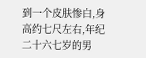到一个皮肤惨白,身高约七尺左右,年纪二十六七岁的男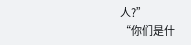人?”
“你们是什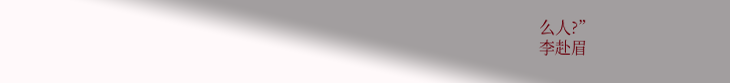么人?”
李赴眉